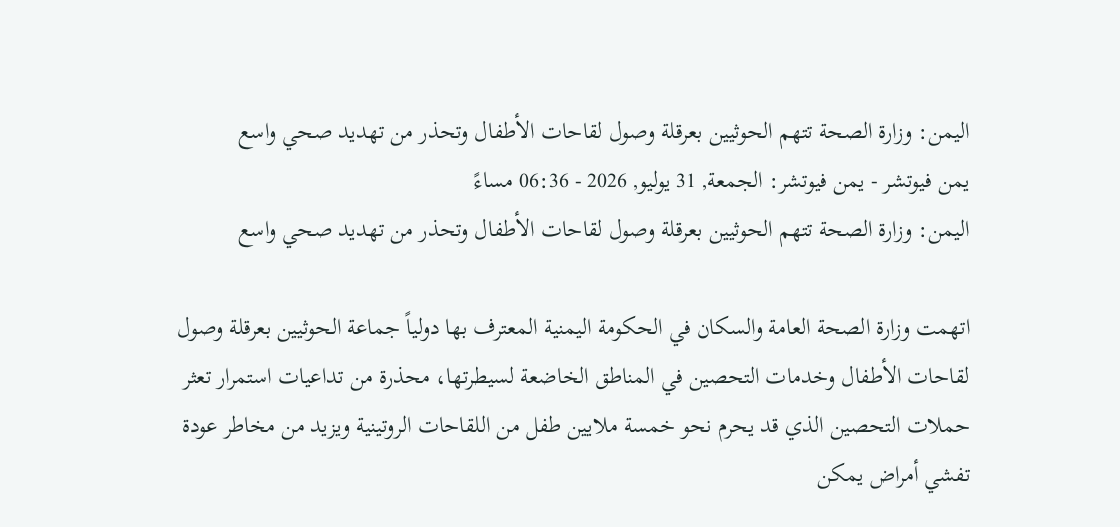اليمن: وزارة الصحة تتهم الحوثيين بعرقلة وصول لقاحات الأطفال وتحذر من تهديد صحي واسع
يمن فيوتشر - يمن فيوتشر: الجمعة, 31 يوليو, 2026 - 06:36 مساءً
اليمن: وزارة الصحة تتهم الحوثيين بعرقلة وصول لقاحات الأطفال وتحذر من تهديد صحي واسع

اتهمت وزارة الصحة العامة والسكان في الحكومة اليمنية المعترف بها دولياً جماعة الحوثيين بعرقلة وصول لقاحات الأطفال وخدمات التحصين في المناطق الخاضعة لسيطرتها، محذرة من تداعيات استمرار تعثر حملات التحصين الذي قد يحرم نحو خمسة ملايين طفل من اللقاحات الروتينية ويزيد من مخاطر عودة تفشي أمراض يمكن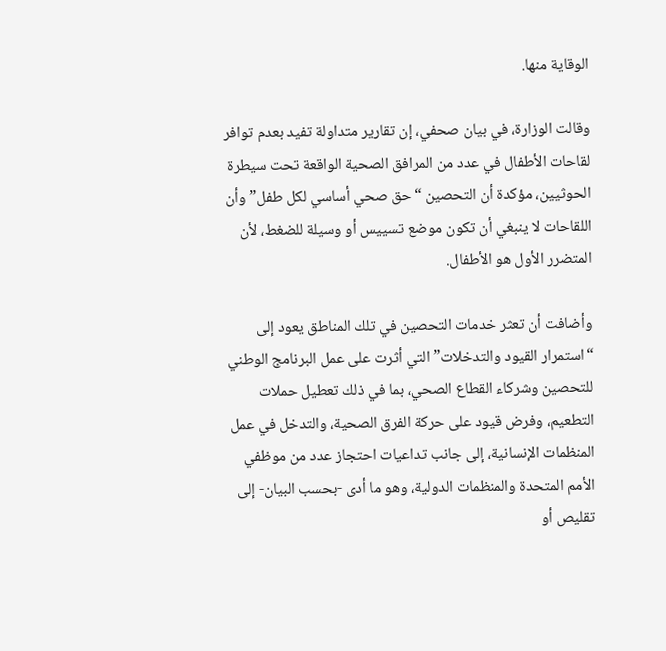الوقاية منها.

وقالت الوزارة، في بيان صحفي، إن تقارير متداولة تفيد بعدم توافر لقاحات الأطفال في عدد من المرافق الصحية الواقعة تحت سيطرة الحوثيين، مؤكدة أن التحصين “حق صحي أساسي لكل طفل” وأن اللقاحات لا ينبغي أن تكون موضع تسييس أو وسيلة للضغط، لأن المتضرر الأول هو الأطفال.

وأضافت أن تعثر خدمات التحصين في تلك المناطق يعود إلى “استمرار القيود والتدخلات” التي أثرت على عمل البرنامج الوطني للتحصين وشركاء القطاع الصحي، بما في ذلك تعطيل حملات التطعيم، وفرض قيود على حركة الفرق الصحية، والتدخل في عمل المنظمات الإنسانية، إلى جانب تداعيات احتجاز عدد من موظفي الأمم المتحدة والمنظمات الدولية، وهو ما أدى -بحسب البيان- إلى تقليص أو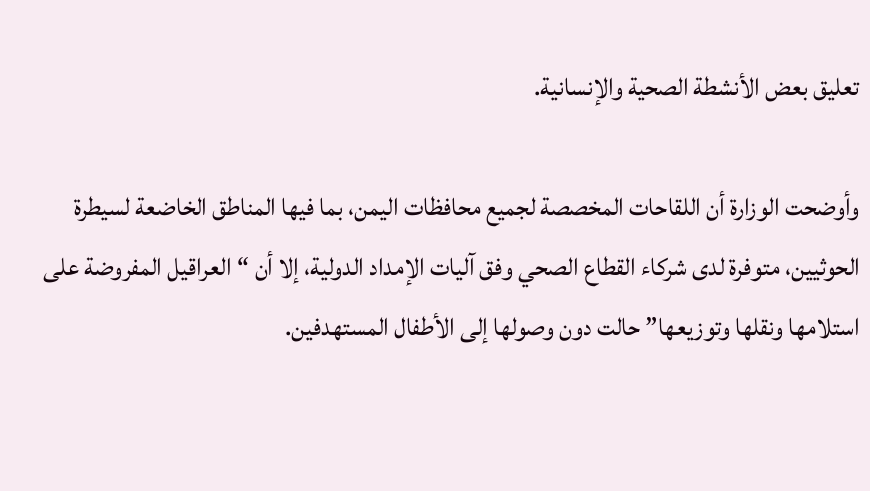تعليق بعض الأنشطة الصحية والإنسانية.

وأوضحت الوزارة أن اللقاحات المخصصة لجميع محافظات اليمن، بما فيها المناطق الخاضعة لسيطرة الحوثيين، متوفرة لدى شركاء القطاع الصحي وفق آليات الإمداد الدولية، إلا أن “العراقيل المفروضة على استلامها ونقلها وتوزيعها” حالت دون وصولها إلى الأطفال المستهدفين.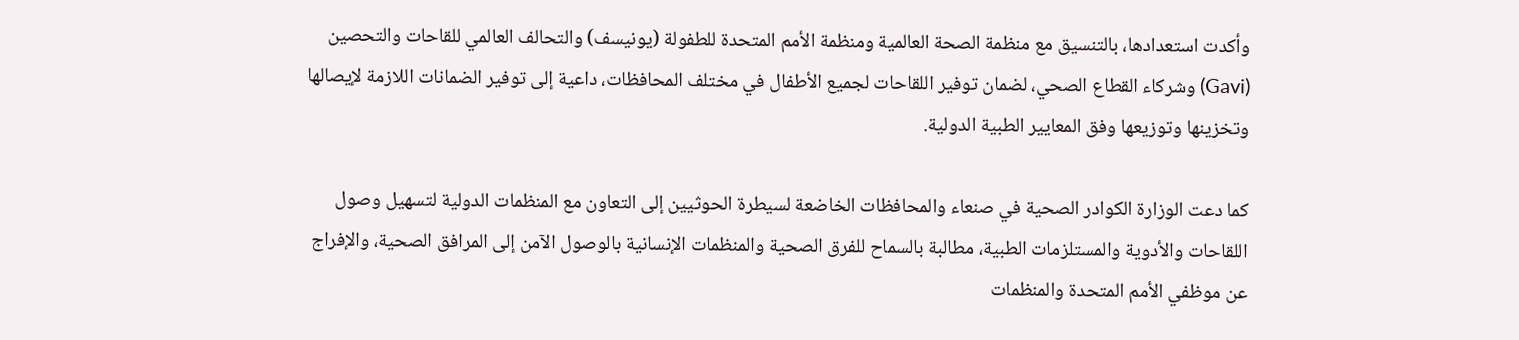وأكدت استعدادها، بالتنسيق مع منظمة الصحة العالمية ومنظمة الأمم المتحدة للطفولة (يونيسف) والتحالف العالمي للقاحات والتحصين (Gavi) وشركاء القطاع الصحي، لضمان توفير اللقاحات لجميع الأطفال في مختلف المحافظات، داعية إلى توفير الضمانات اللازمة لإيصالها وتخزينها وتوزيعها وفق المعايير الطبية الدولية.

كما دعت الوزارة الكوادر الصحية في صنعاء والمحافظات الخاضعة لسيطرة الحوثيين إلى التعاون مع المنظمات الدولية لتسهيل وصول اللقاحات والأدوية والمستلزمات الطبية، مطالبة بالسماح للفرق الصحية والمنظمات الإنسانية بالوصول الآمن إلى المرافق الصحية، والإفراج عن موظفي الأمم المتحدة والمنظمات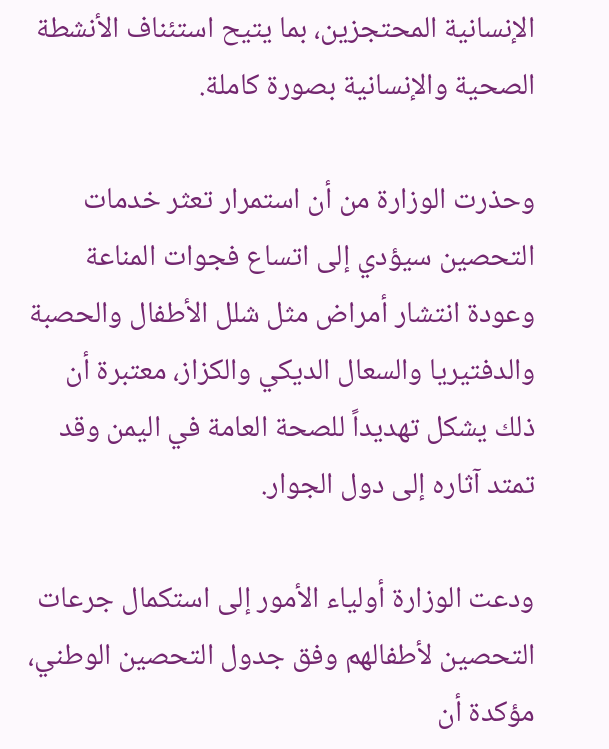الإنسانية المحتجزين، بما يتيح استئناف الأنشطة الصحية والإنسانية بصورة كاملة.

وحذرت الوزارة من أن استمرار تعثر خدمات التحصين سيؤدي إلى اتساع فجوات المناعة وعودة انتشار أمراض مثل شلل الأطفال والحصبة والدفتيريا والسعال الديكي والكزاز، معتبرة أن ذلك يشكل تهديداً للصحة العامة في اليمن وقد تمتد آثاره إلى دول الجوار.

ودعت الوزارة أولياء الأمور إلى استكمال جرعات التحصين لأطفالهم وفق جدول التحصين الوطني، مؤكدة أن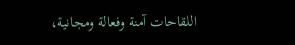اللقاحات آمنة وفعالة ومجانية،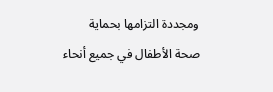ومجددة التزامها بحماية صحة الأطفال في جميع أنحاء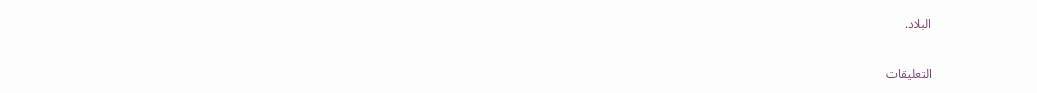البلاد.


التعليقات